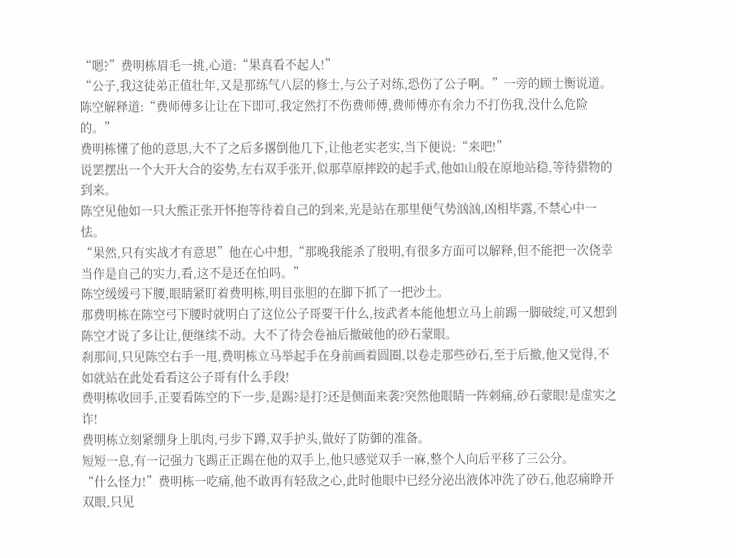“嗯?”费明栋眉毛一挑,心道:“果真看不起人!”
“公子,我这徒弟正值壮年,又是那练气八层的修士,与公子对练,恐伤了公子啊。”一旁的顾士衡说道。
陈空解释道:“费师傅多让让在下即可,我定然打不伤费师傅,费师傅亦有余力不打伤我,没什么危险的。”
费明栋懂了他的意思,大不了之后多撂倒他几下,让他老实老实,当下便说:“来吧!”
说罢摆出一个大开大合的姿势,左右双手张开,似那草原摔跤的起手式,他如山般在原地站稳,等待猎物的到来。
陈空见他如一只大熊正张开怀抱等待着自己的到来,光是站在那里便气势汹汹,凶相毕露,不禁心中一怯。
“果然,只有实战才有意思”他在心中想,“那晚我能杀了殷明,有很多方面可以解释,但不能把一次侥幸当作是自己的实力,看,这不是还在怕吗。”
陈空缓缓弓下腰,眼睛紧盯着费明栋,明目张胆的在脚下抓了一把沙土。
那费明栋在陈空弓下腰时就明白了这位公子哥要干什么,按武者本能他想立马上前踢一脚破绽,可又想到陈空才说了多让让,便继续不动。大不了待会卷袖后撤破他的砂石蒙眼。
刹那间,只见陈空右手一甩,费明栋立马举起手在身前画着圆圈,以卷走那些砂石,至于后撤,他又觉得,不如就站在此处看看这公子哥有什么手段!
费明栋收回手,正要看陈空的下一步,是踢?是打?还是侧面来袭?突然他眼睛一阵刺痛,砂石蒙眼!是虚实之诈!
费明栋立刻紧绷身上肌肉,弓步下蹲,双手护头,做好了防御的准备。
短短一息,有一记强力飞踢正正踢在他的双手上,他只感觉双手一麻,整个人向后平移了三公分。
“什么怪力!”费明栋一吃痛,他不敢再有轻敌之心,此时他眼中已经分泌出液体冲洗了砂石,他忍痛睁开双眼,只见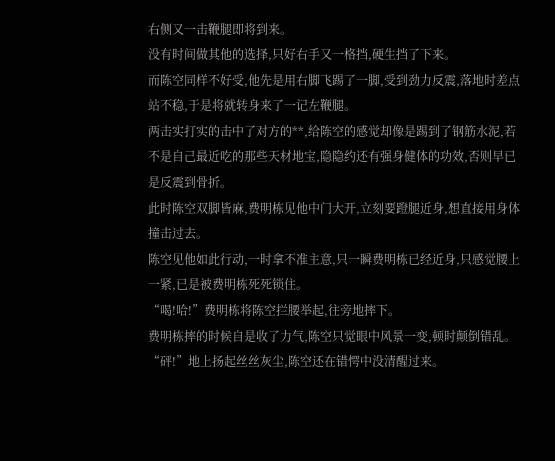右侧又一击鞭腿即将到来。
没有时间做其他的选择,只好右手又一格挡,硬生挡了下来。
而陈空同样不好受,他先是用右脚飞踢了一脚,受到劲力反震,落地时差点站不稳,于是将就转身来了一记左鞭腿。
两击实打实的击中了对方的**,给陈空的感觉却像是踢到了钢筋水泥,若不是自己最近吃的那些天材地宝,隐隐约还有强身健体的功效,否则早已是反震到骨折。
此时陈空双脚皆麻,费明栋见他中门大开,立刻要蹬腿近身,想直接用身体撞击过去。
陈空见他如此行动,一时拿不准主意,只一瞬费明栋已经近身,只感觉腰上一紧,已是被费明栋死死锁住。
“喝!哈!”费明栋将陈空拦腰举起,往旁地摔下。
费明栋摔的时候自是收了力气,陈空只觉眼中风景一变,顿时颠倒错乱。
“砰!”地上扬起丝丝灰尘,陈空还在错愕中没清醒过来。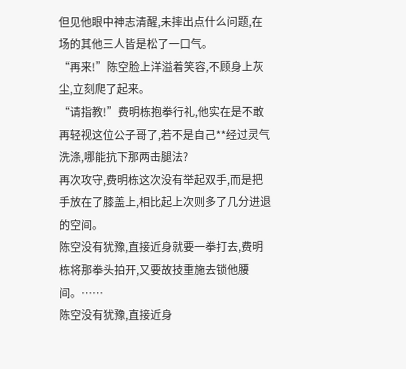但见他眼中神志清醒,未摔出点什么问题,在场的其他三人皆是松了一口气。
“再来!”陈空脸上洋溢着笑容,不顾身上灰尘,立刻爬了起来。
“请指教!”费明栋抱拳行礼,他实在是不敢再轻视这位公子哥了,若不是自己**经过灵气洗涤,哪能抗下那两击腿法?
再次攻守,费明栋这次没有举起双手,而是把手放在了膝盖上,相比起上次则多了几分进退的空间。
陈空没有犹豫,直接近身就要一拳打去,费明栋将那拳头拍开,又要故技重施去锁他腰间。……
陈空没有犹豫,直接近身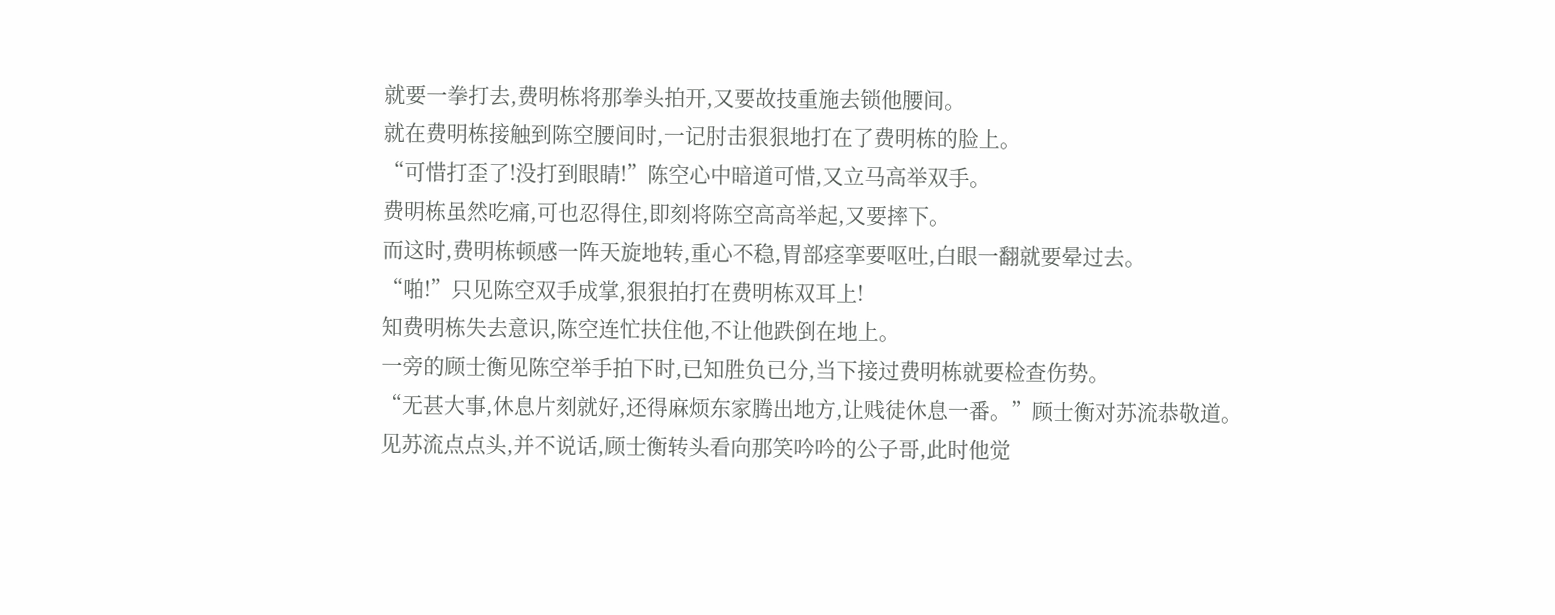就要一拳打去,费明栋将那拳头拍开,又要故技重施去锁他腰间。
就在费明栋接触到陈空腰间时,一记肘击狠狠地打在了费明栋的脸上。
“可惜打歪了!没打到眼睛!”陈空心中暗道可惜,又立马高举双手。
费明栋虽然吃痛,可也忍得住,即刻将陈空高高举起,又要摔下。
而这时,费明栋顿感一阵天旋地转,重心不稳,胃部痉挛要呕吐,白眼一翻就要晕过去。
“啪!”只见陈空双手成掌,狠狠拍打在费明栋双耳上!
知费明栋失去意识,陈空连忙扶住他,不让他跌倒在地上。
一旁的顾士衡见陈空举手拍下时,已知胜负已分,当下接过费明栋就要检查伤势。
“无甚大事,休息片刻就好,还得麻烦东家腾出地方,让贱徒休息一番。”顾士衡对苏流恭敬道。
见苏流点点头,并不说话,顾士衡转头看向那笑吟吟的公子哥,此时他觉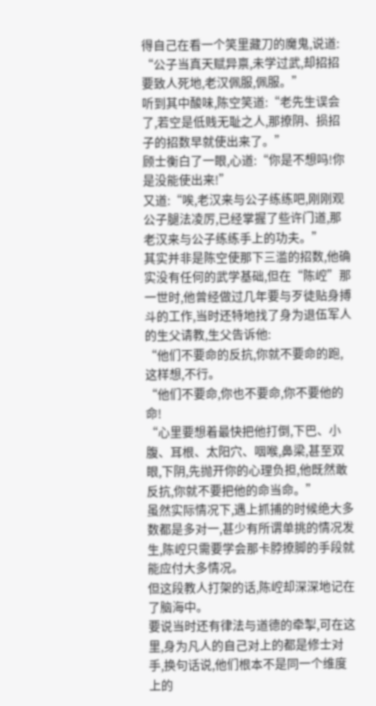得自己在看一个笑里藏刀的魔鬼,说道:
“公子当真天赋异禀,未学过武,却招招要致人死地,老汉佩服,佩服。”
听到其中酸味,陈空笑道:“老先生误会了,若空是低贱无耻之人,那撩阴、损招子的招数早就使出来了。”
顾士衡白了一眼,心道:“你是不想吗!你是没能使出来!”
又道:“唉,老汉来与公子练练吧,刚刚观公子腿法凌厉,已经掌握了些许门道,那老汉来与公子练练手上的功夫。”
其实并非是陈空使那下三滥的招数,他确实没有任何的武学基础,但在“陈崆”那一世时,他曾经做过几年要与歹徒贴身搏斗的工作,当时还特地找了身为退伍军人的生父请教,生父告诉他:
“他们不要命的反抗,你就不要命的跑,这样想,不行。
“他们不要命,你也不要命,你不要他的命!
“心里要想着最快把他打倒,下巴、小腹、耳根、太阳穴、咽喉,鼻梁,甚至双眼,下阴,先抛开你的心理负担,他既然敢反抗,你就不要把他的命当命。”
虽然实际情况下,遇上抓捕的时候绝大多数都是多对一,甚少有所谓单挑的情况发生,陈崆只需要学会那卡脖撩脚的手段就能应付大多情况。
但这段教人打架的话,陈崆却深深地记在了脑海中。
要说当时还有律法与道德的牵掣,可在这里,身为凡人的自己对上的都是修士对手,换句话说,他们根本不是同一个维度上的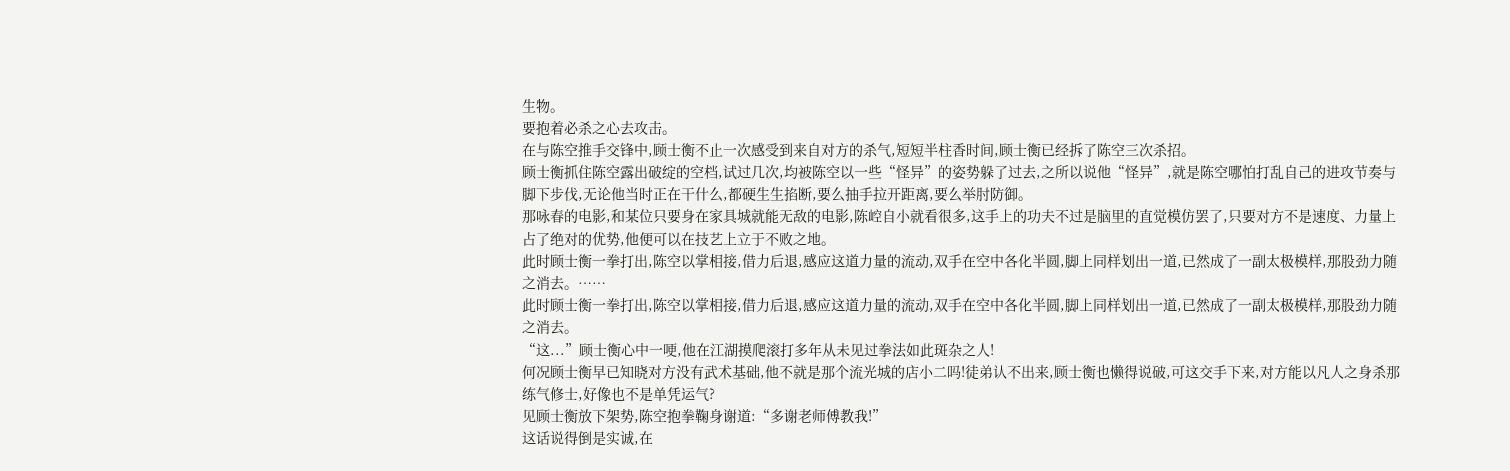生物。
要抱着必杀之心去攻击。
在与陈空推手交锋中,顾士衡不止一次感受到来自对方的杀气,短短半柱香时间,顾士衡已经拆了陈空三次杀招。
顾士衡抓住陈空露出破绽的空档,试过几次,均被陈空以一些“怪异”的姿势躲了过去,之所以说他“怪异”,就是陈空哪怕打乱自己的进攻节奏与脚下步伐,无论他当时正在干什么,都硬生生掐断,要么抽手拉开距离,要么举肘防御。
那咏春的电影,和某位只要身在家具城就能无敌的电影,陈崆自小就看很多,这手上的功夫不过是脑里的直觉模仿罢了,只要对方不是速度、力量上占了绝对的优势,他便可以在技艺上立于不败之地。
此时顾士衡一拳打出,陈空以掌相接,借力后退,感应这道力量的流动,双手在空中各化半圆,脚上同样划出一道,已然成了一副太极模样,那股劲力随之消去。……
此时顾士衡一拳打出,陈空以掌相接,借力后退,感应这道力量的流动,双手在空中各化半圆,脚上同样划出一道,已然成了一副太极模样,那股劲力随之消去。
“这...”顾士衡心中一哽,他在江湖摸爬滚打多年从未见过拳法如此斑杂之人!
何况顾士衡早已知晓对方没有武术基础,他不就是那个流光城的店小二吗!徒弟认不出来,顾士衡也懒得说破,可这交手下来,对方能以凡人之身杀那练气修士,好像也不是单凭运气?
见顾士衡放下架势,陈空抱拳鞠身谢道:“多谢老师傅教我!”
这话说得倒是实诚,在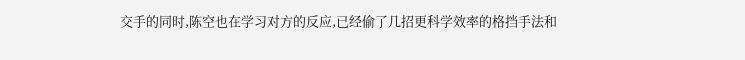交手的同时,陈空也在学习对方的反应,已经偷了几招更科学效率的格挡手法和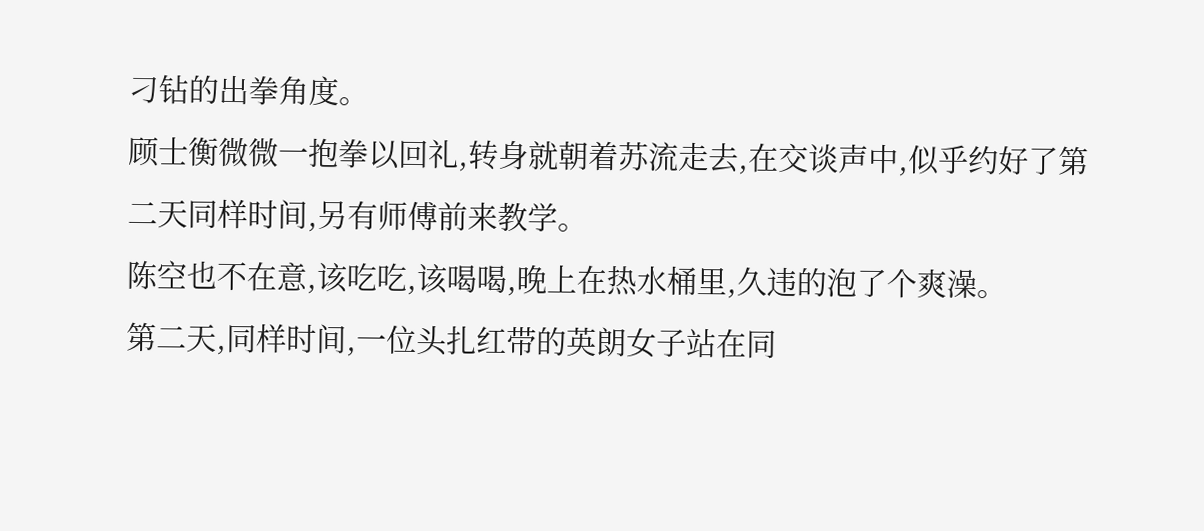刁钻的出拳角度。
顾士衡微微一抱拳以回礼,转身就朝着苏流走去,在交谈声中,似乎约好了第二天同样时间,另有师傅前来教学。
陈空也不在意,该吃吃,该喝喝,晚上在热水桶里,久违的泡了个爽澡。
第二天,同样时间,一位头扎红带的英朗女子站在同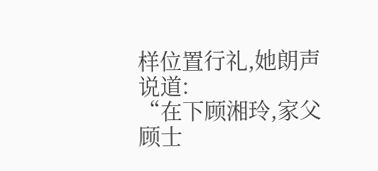样位置行礼,她朗声说道:
“在下顾湘玲,家父顾士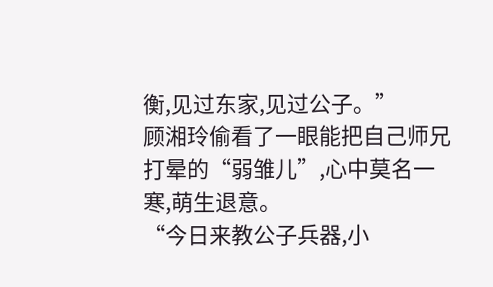衡,见过东家,见过公子。”
顾湘玲偷看了一眼能把自己师兄打晕的“弱雏儿”,心中莫名一寒,萌生退意。
“今日来教公子兵器,小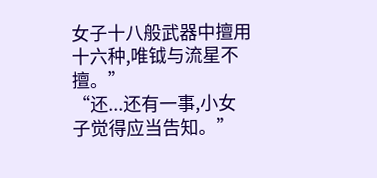女子十八般武器中擅用十六种,唯钺与流星不擅。”
“还...还有一事,小女子觉得应当告知。”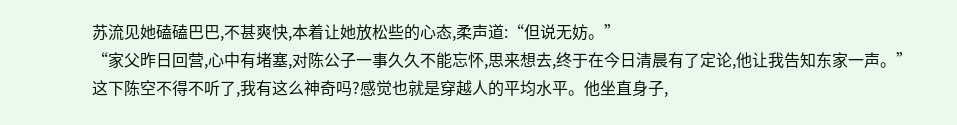苏流见她磕磕巴巴,不甚爽快,本着让她放松些的心态,柔声道:“但说无妨。”
“家父昨日回营,心中有堵塞,对陈公子一事久久不能忘怀,思来想去,终于在今日清晨有了定论,他让我告知东家一声。”
这下陈空不得不听了,我有这么神奇吗?感觉也就是穿越人的平均水平。他坐直身子,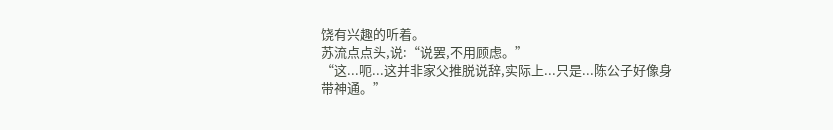饶有兴趣的听着。
苏流点点头,说:“说罢,不用顾虑。”
“这...呃...这并非家父推脱说辞,实际上...只是...陈公子好像身带神通。”